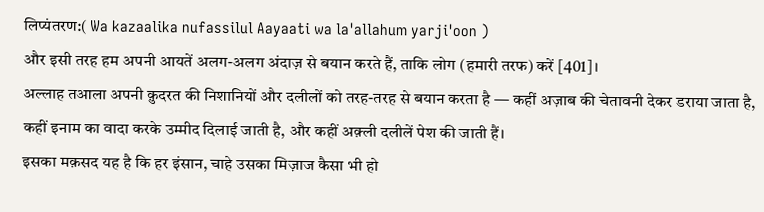लिप्यंतरण:( Wa kazaalika nufassilul Aayaati wa la'allahum yarji'oon )
और इसी तरह हम अपनी आयतें अलग-अलग अंदाज़ से बयान करते हैं, ताकि लोग (हमारी तरफ) करें [401]।
अल्लाह तआला अपनी क़ुदरत की निशानियों और दलीलों को तरह-तरह से बयान करता है — कहीं अज़ाब की चेतावनी देकर डराया जाता है, कहीं इनाम का वादा करके उम्मीद दिलाई जाती है, और कहीं अक़्ली दलीलें पेश की जाती हैं।
इसका मक़सद यह है कि हर इंसान, चाहे उसका मिज़ाज कैसा भी हो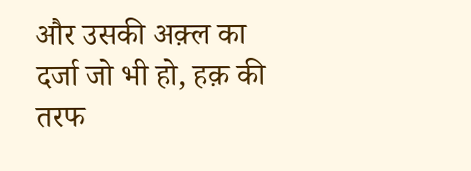और उसकी अक़्ल का दर्जा जो भी हो, हक़ की तरफ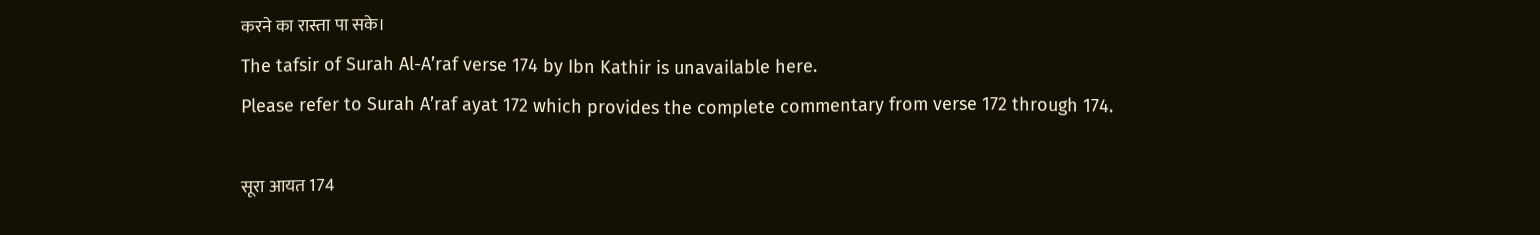करने का रास्ता पा सके।
The tafsir of Surah Al-A’raf verse 174 by Ibn Kathir is unavailable here.
Please refer to Surah A’raf ayat 172 which provides the complete commentary from verse 172 through 174.

सूरा आयत 174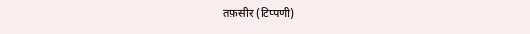तफ़सीर (टिप्पणी)